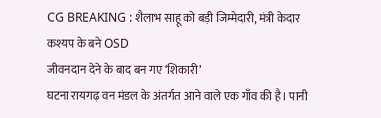CG BREAKING : शैलाभ साहू को बड़ी जिम्मेदारी, मंत्री केदार कश्यप के बने OSD
जीवनदान देने के बाद बन गए ‘शिकारी’
घटना रायगढ़ वन मंडल के अंतर्गत आने वाले एक गाँव की है। पानी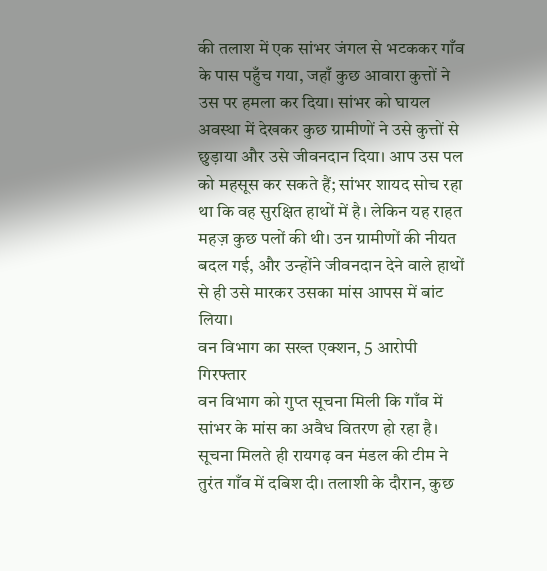की तलाश में एक सांभर जंगल से भटककर गाँव के पास पहुँच गया, जहाँ कुछ आवारा कुत्तों ने उस पर हमला कर दिया। सांभर को घायल अवस्था में देखकर कुछ ग्रामीणों ने उसे कुत्तों से छुड़ाया और उसे जीवनदान दिया। आप उस पल को महसूस कर सकते हैं; सांभर शायद सोच रहा था कि वह सुरक्षित हाथों में है। लेकिन यह राहत महज़ कुछ पलों की थी। उन ग्रामीणों की नीयत बदल गई, और उन्होंने जीवनदान देने वाले हाथों से ही उसे मारकर उसका मांस आपस में बांट लिया।
वन विभाग का सख्त एक्शन, 5 आरोपी गिरफ्तार
वन विभाग को गुप्त सूचना मिली कि गाँव में सांभर के मांस का अवैध वितरण हो रहा है। सूचना मिलते ही रायगढ़ वन मंडल की टीम ने तुरंत गाँव में दबिश दी। तलाशी के दौरान, कुछ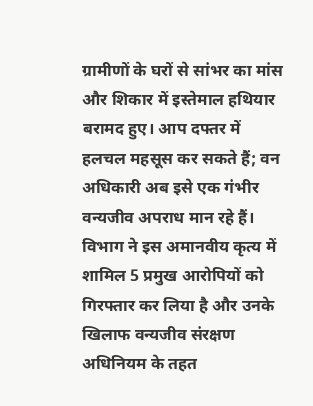ग्रामीणों के घरों से सांभर का मांस और शिकार में इस्तेमाल हथियार बरामद हुए। आप दफ्तर में हलचल महसूस कर सकते हैं; वन अधिकारी अब इसे एक गंभीर वन्यजीव अपराध मान रहे हैं। विभाग ने इस अमानवीय कृत्य में शामिल 5 प्रमुख आरोपियों को गिरफ्तार कर लिया है और उनके खिलाफ वन्यजीव संरक्षण अधिनियम के तहत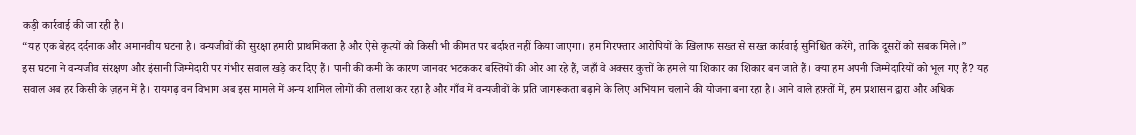कड़ी कार्रवाई की जा रही है।
“यह एक बेहद दर्दनाक और अमानवीय घटना है। वन्यजीवों की सुरक्षा हमारी प्राथमिकता है और ऐसे कृत्यों को किसी भी कीमत पर बर्दाश्त नहीं किया जाएगा। हम गिरफ्तार आरोपियों के खिलाफ सख्त से सख्त कार्रवाई सुनिश्चित करेंगे, ताकि दूसरों को सबक मिले।”
इस घटना ने वन्यजीव संरक्षण और इंसानी जिम्मेदारी पर गंभीर सवाल खड़े कर दिए हैं। पानी की कमी के कारण जानवर भटककर बस्तियों की ओर आ रहे हैं, जहाँ वे अक्सर कुत्तों के हमले या शिकार का शिकार बन जाते हैं। क्या हम अपनी जिम्मेदारियों को भूल गए हैं? यह सवाल अब हर किसी के ज़हन में है। रायगढ़ वन विभाग अब इस मामले में अन्य शामिल लोगों की तलाश कर रहा है और गाँव में वन्यजीवों के प्रति जागरूकता बढ़ाने के लिए अभियान चलाने की योजना बना रहा है। आने वाले हफ़्तों में, हम प्रशासन द्वारा और अधिक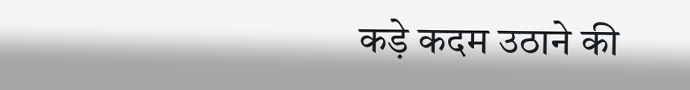कड़े कदम उठाने की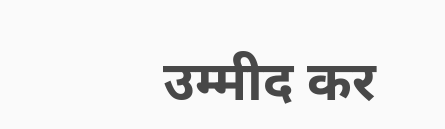उम्मीद कर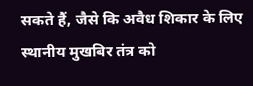सकते हैं, जैसे कि अवैध शिकार के लिए स्थानीय मुखबिर तंत्र को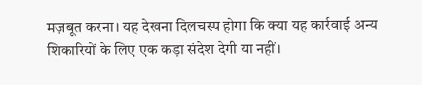मज़बूत करना। यह देखना दिलचस्प होगा कि क्या यह कार्रवाई अन्य शिकारियों के लिए एक कड़ा संदेश देगी या नहीं।